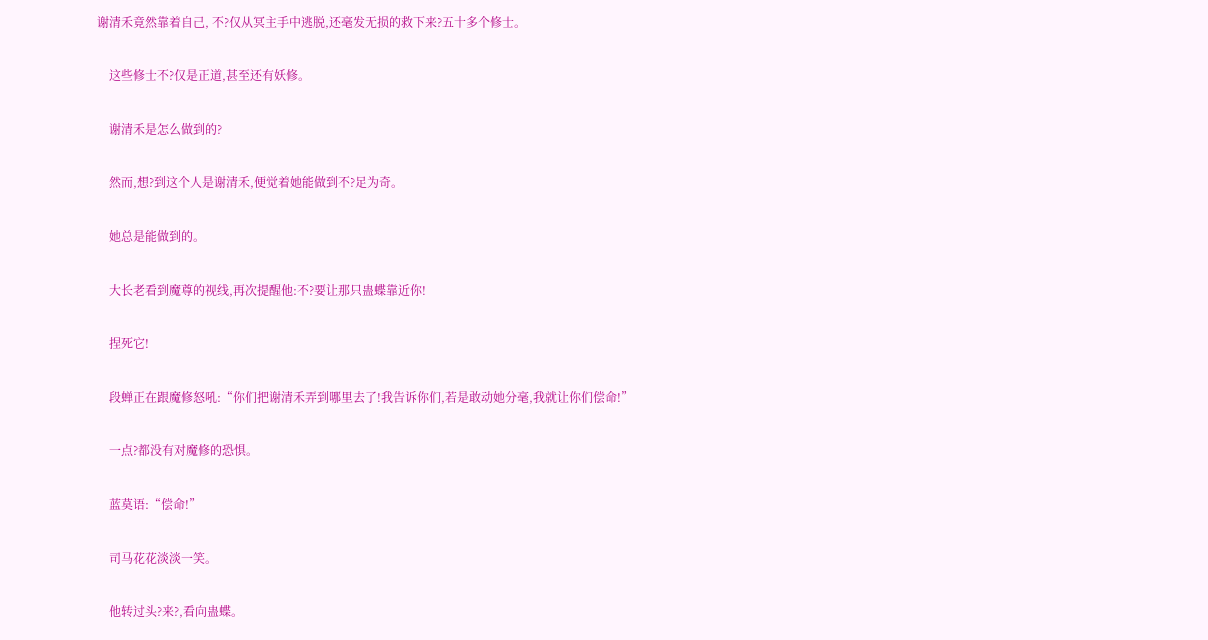谢清禾竟然靠着自己, 不?仅从冥主手中逃脱,还毫发无损的救下来?五十多个修士。

    这些修士不?仅是正道,甚至还有妖修。

    谢清禾是怎么做到的?

    然而,想?到这个人是谢清禾,便觉着她能做到不?足为奇。

    她总是能做到的。

    大长老看到魔尊的视线,再次提醒他:不?要让那只蛊蝶靠近你!

    捏死它!

    段蝉正在跟魔修怒吼:“你们把谢清禾弄到哪里去了!我告诉你们,若是敢动她分毫,我就让你们偿命!”

    一点?都没有对魔修的恐惧。

    蓝莫语:“偿命!”

    司马花花淡淡一笑。

    他转过头?来?,看向蛊蝶。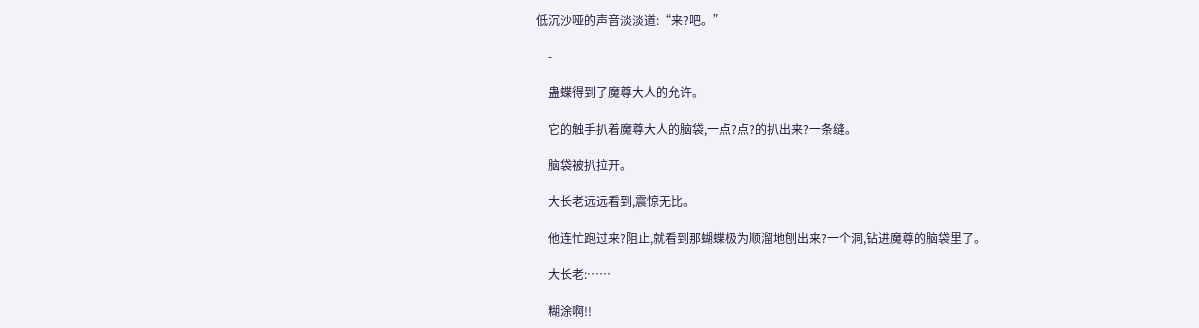低沉沙哑的声音淡淡道:“来?吧。”

    -

    蛊蝶得到了魔尊大人的允许。

    它的触手扒着魔尊大人的脑袋,一点?点?的扒出来?一条缝。

    脑袋被扒拉开。

    大长老远远看到,震惊无比。

    他连忙跑过来?阻止,就看到那蝴蝶极为顺溜地刨出来?一个洞,钻进魔尊的脑袋里了。

    大长老:……

    糊涂啊!!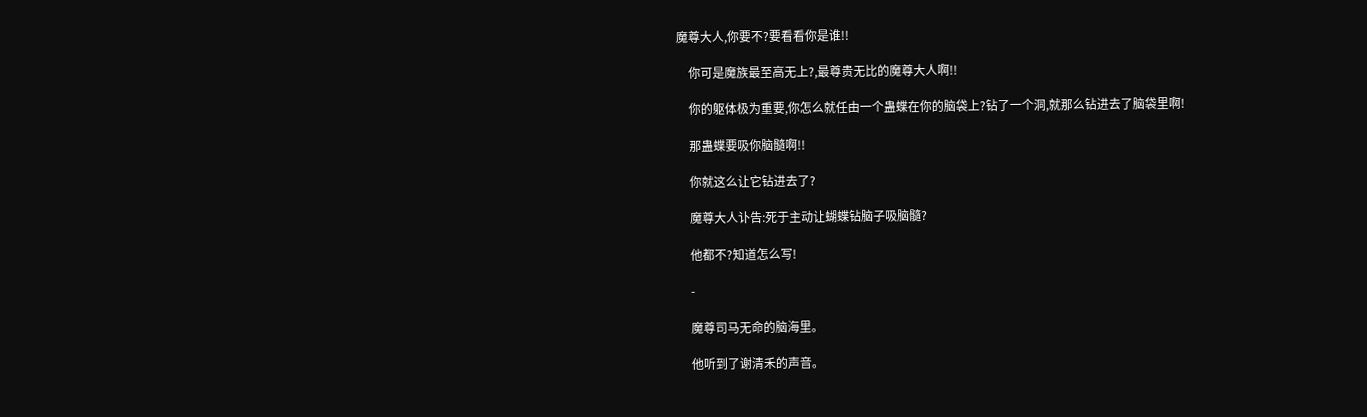魔尊大人,你要不?要看看你是谁!!

    你可是魔族最至高无上?,最尊贵无比的魔尊大人啊!!

    你的躯体极为重要,你怎么就任由一个蛊蝶在你的脑袋上?钻了一个洞,就那么钻进去了脑袋里啊!

    那蛊蝶要吸你脑髓啊!!

    你就这么让它钻进去了?

    魔尊大人讣告:死于主动让蝴蝶钻脑子吸脑髓?

    他都不?知道怎么写!

    -

    魔尊司马无命的脑海里。

    他听到了谢清禾的声音。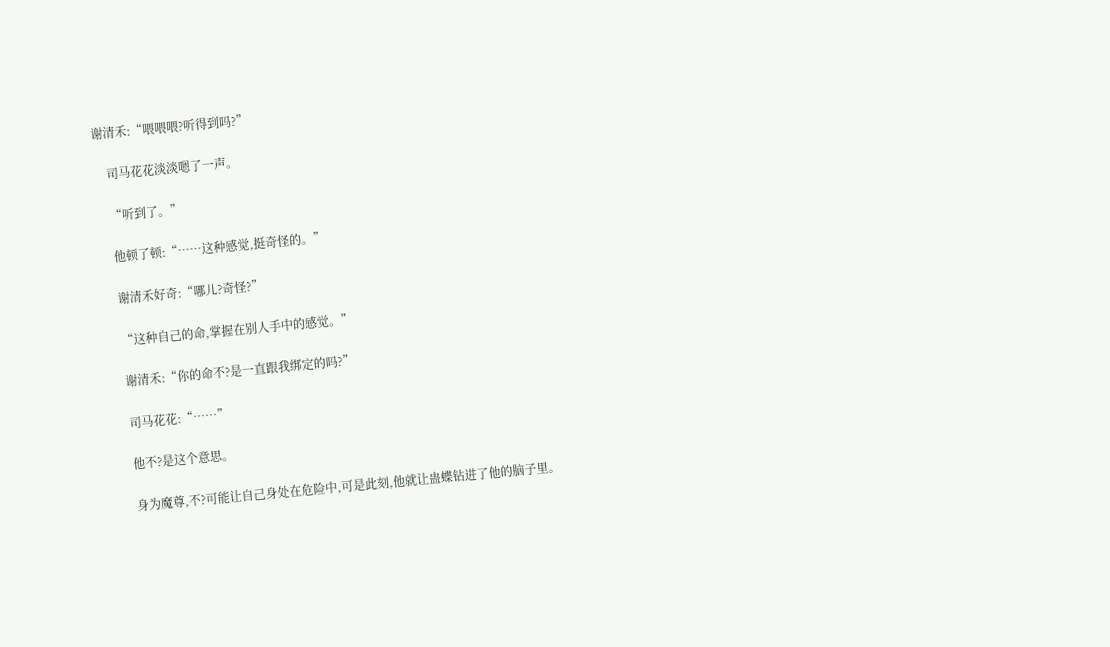谢清禾:“喂喂喂?听得到吗?”

    司马花花淡淡嗯了一声。

    “听到了。”

    他顿了顿:“……这种感觉,挺奇怪的。”

    谢清禾好奇:“哪儿?奇怪?”

    “这种自己的命,掌握在别人手中的感觉。”

    谢清禾:“你的命不?是一直跟我绑定的吗?”

    司马花花:“……”

    他不?是这个意思。

    身为魔尊,不?可能让自己身处在危险中,可是此刻,他就让蛊蝶钻进了他的脑子里。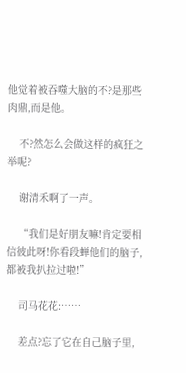他觉着被吞噬大脑的不?是那些肉鼎,而是他。

    不?然怎么会做这样的疯狂之举呢?

    谢清禾啊了一声。

    “我们是好朋友嘛!肯定要相信彼此呀!你看段蝉他们的脑子,都被我扒拉过啦!”

    司马花花:……

    差点?忘了它在自己脑子里,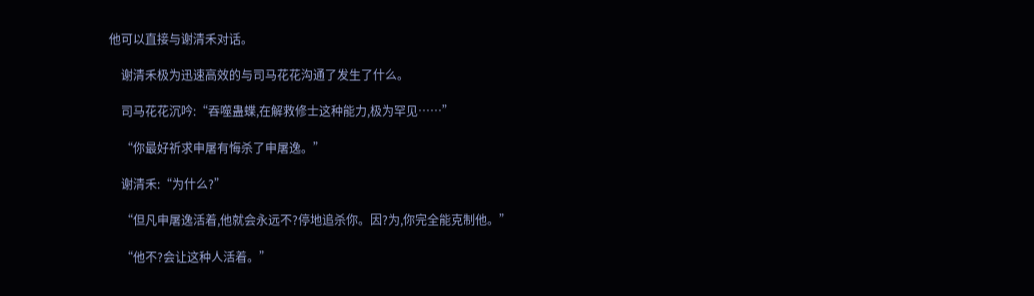他可以直接与谢清禾对话。

    谢清禾极为迅速高效的与司马花花沟通了发生了什么。

    司马花花沉吟:“吞噬蛊蝶,在解救修士这种能力,极为罕见……”

    “你最好祈求申屠有悔杀了申屠逸。”

    谢清禾:“为什么?”

    “但凡申屠逸活着,他就会永远不?停地追杀你。因?为,你完全能克制他。”

    “他不?会让这种人活着。”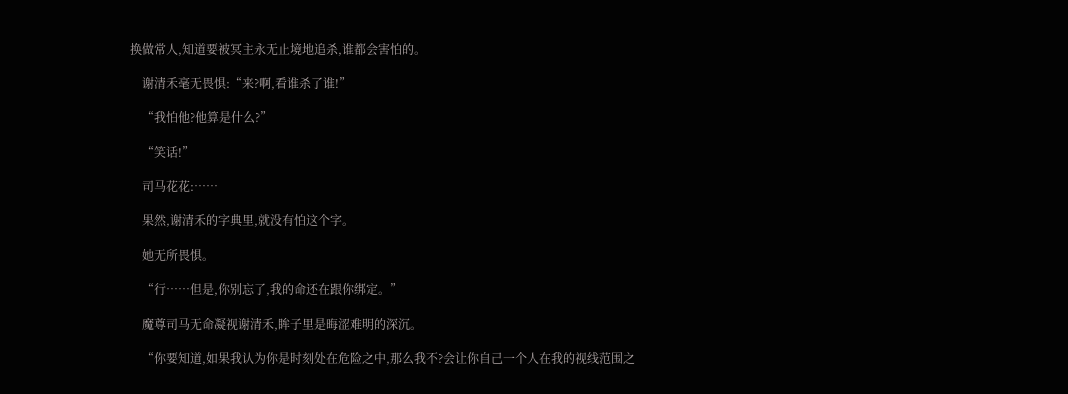换做常人,知道要被冥主永无止境地追杀,谁都会害怕的。

    谢清禾毫无畏惧:“来?啊,看谁杀了谁!”

    “我怕他?他算是什么?”

    “笑话!”

    司马花花:……

    果然,谢清禾的字典里,就没有怕这个字。

    她无所畏惧。

    “行……但是,你别忘了,我的命还在跟你绑定。”

    魔尊司马无命凝视谢清禾,眸子里是晦涩难明的深沉。

    “你要知道,如果我认为你是时刻处在危险之中,那么我不?会让你自己一个人在我的视线范围之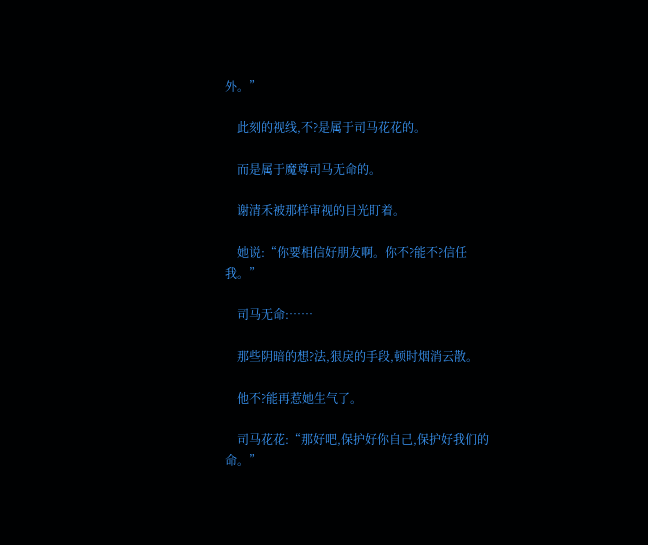外。”

    此刻的视线,不?是属于司马花花的。

    而是属于魔尊司马无命的。

    谢清禾被那样审视的目光盯着。

    她说:“你要相信好朋友啊。你不?能不?信任我。”

    司马无命:……

    那些阴暗的想?法,狠戾的手段,顿时烟消云散。

    他不?能再惹她生气了。

    司马花花:“那好吧,保护好你自己,保护好我们的命。”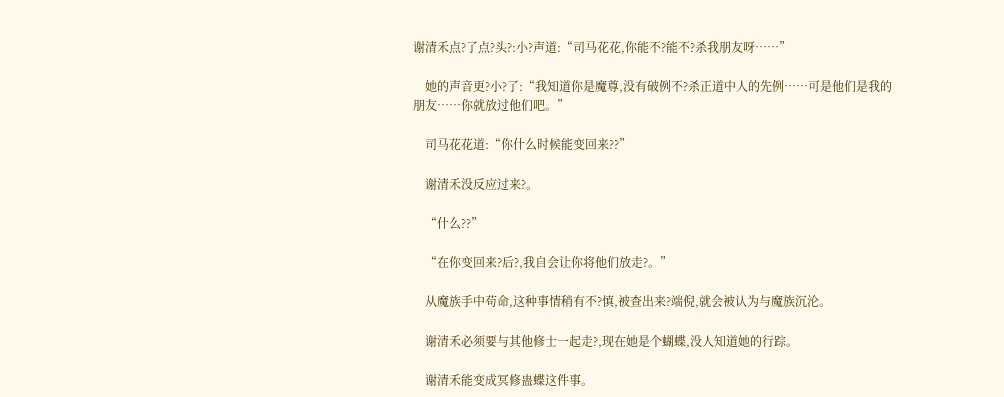谢清禾点?了点?头?:小?声道:“司马花花,你能不?能不?杀我朋友呀……”

    她的声音更?小?了:“我知道你是魔尊,没有破例不?杀正道中人的先例……可是他们是我的朋友……你就放过他们吧。”

    司马花花道:“你什么时候能变回来??”

    谢清禾没反应过来?。

    “什么??”

    “在你变回来?后?,我自会让你将他们放走?。”

    从魔族手中苟命,这种事情稍有不?慎,被查出来?端倪,就会被认为与魔族沉沦。

    谢清禾必须要与其他修士一起走?,现在她是个蝴蝶,没人知道她的行踪。

    谢清禾能变成冥修蛊蝶这件事。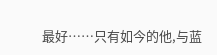最好……只有如今的他,与蓝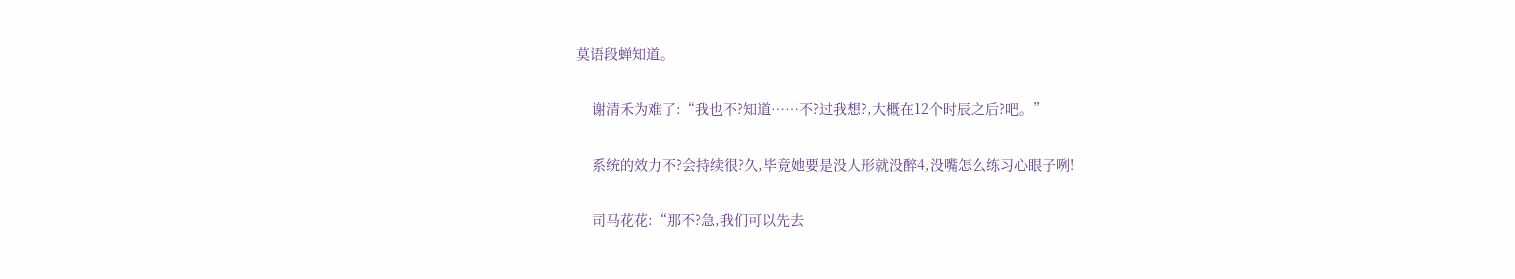莫语段蝉知道。

    谢清禾为难了:“我也不?知道……不?过我想?,大概在12个时辰之后?吧。”

    系统的效力不?会持续很?久,毕竟她要是没人形就没醉4,没嘴怎么练习心眼子咧!

    司马花花:“那不?急,我们可以先去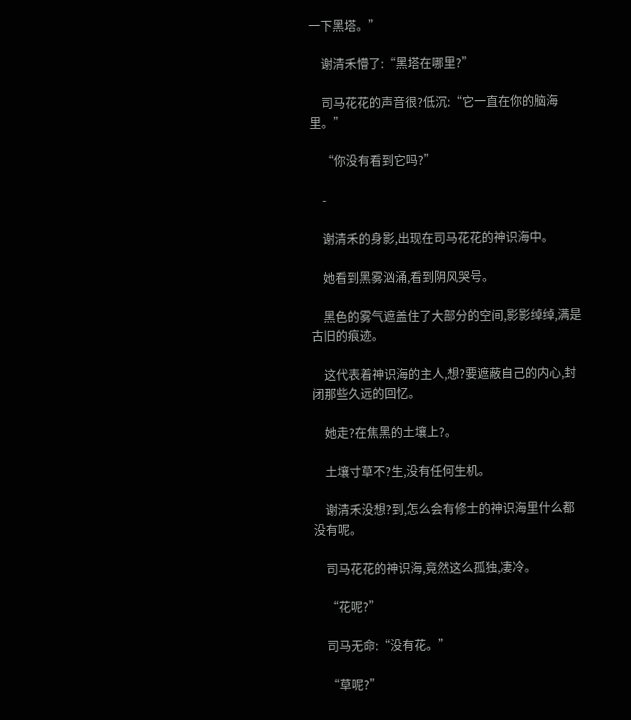一下黑塔。”

    谢清禾懵了:“黑塔在哪里?”

    司马花花的声音很?低沉:“它一直在你的脑海里。”

    “你没有看到它吗?”

    -

    谢清禾的身影,出现在司马花花的神识海中。

    她看到黑雾汹涌,看到阴风哭号。

    黑色的雾气遮盖住了大部分的空间,影影绰绰,满是古旧的痕迹。

    这代表着神识海的主人,想?要遮蔽自己的内心,封闭那些久远的回忆。

    她走?在焦黑的土壤上?。

    土壤寸草不?生,没有任何生机。

    谢清禾没想?到,怎么会有修士的神识海里什么都没有呢。

    司马花花的神识海,竟然这么孤独,凄冷。

    “花呢?”

    司马无命:“没有花。”

    “草呢?”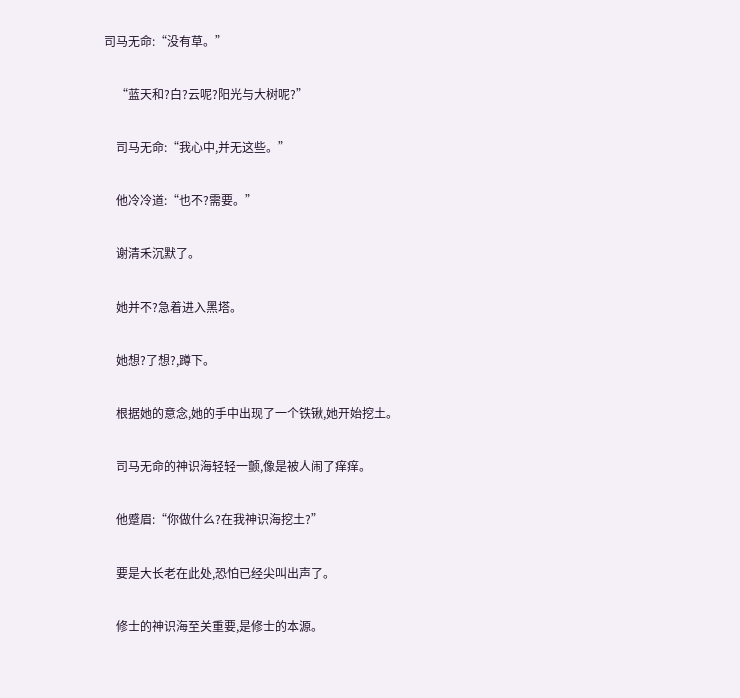司马无命:“没有草。”

    “蓝天和?白?云呢?阳光与大树呢?”

    司马无命:“我心中,并无这些。”

    他冷冷道:“也不?需要。”

    谢清禾沉默了。

    她并不?急着进入黑塔。

    她想?了想?,蹲下。

    根据她的意念,她的手中出现了一个铁锹,她开始挖土。

    司马无命的神识海轻轻一颤,像是被人闹了痒痒。

    他蹙眉:“你做什么?在我神识海挖土?”

    要是大长老在此处,恐怕已经尖叫出声了。

    修士的神识海至关重要,是修士的本源。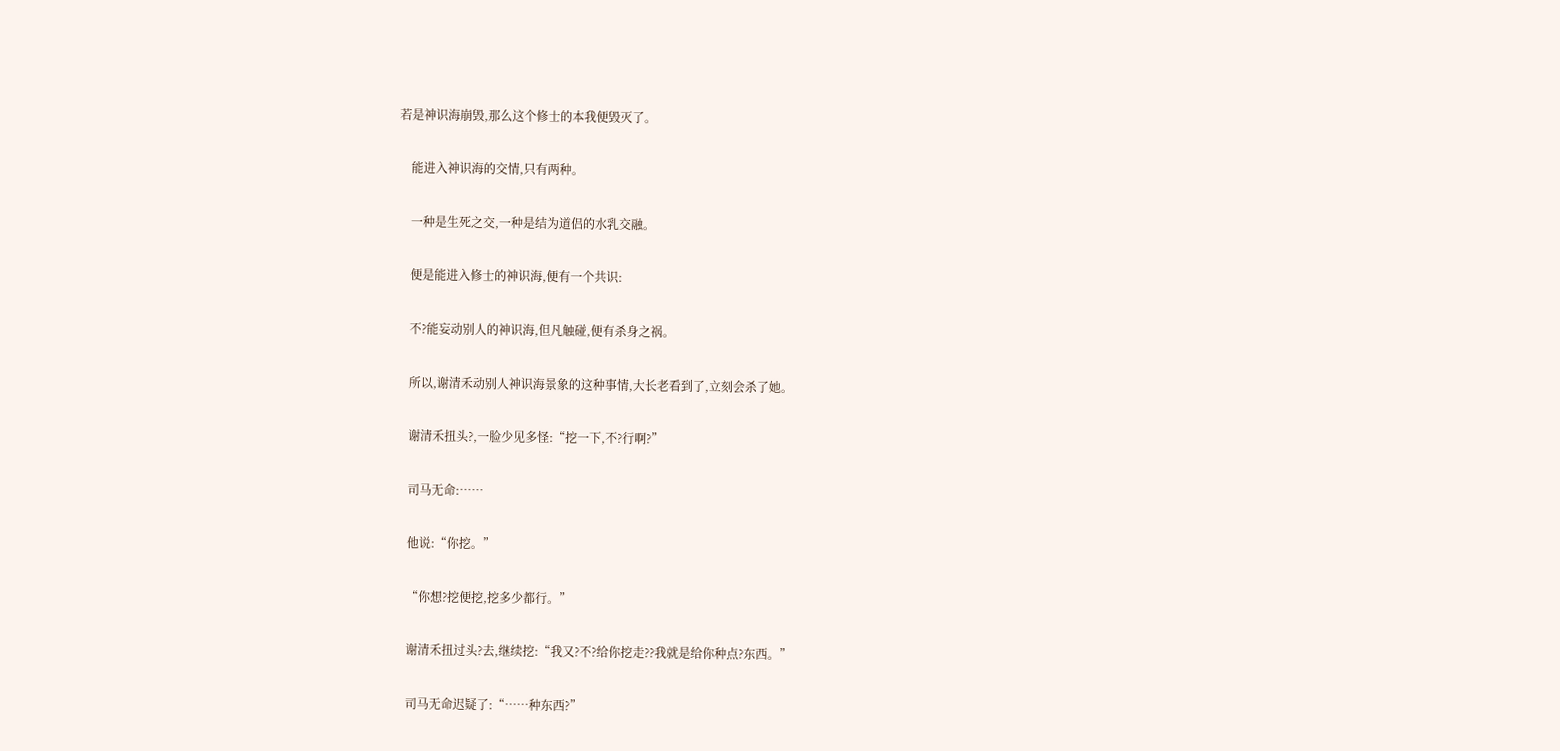若是神识海崩毁,那么这个修士的本我便毁灭了。

    能进入神识海的交情,只有两种。

    一种是生死之交,一种是结为道侣的水乳交融。

    便是能进入修士的神识海,便有一个共识:

    不?能妄动别人的神识海,但凡触碰,便有杀身之祸。

    所以,谢清禾动别人神识海景象的这种事情,大长老看到了,立刻会杀了她。

    谢清禾扭头?,一脸少见多怪:“挖一下,不?行啊?”

    司马无命:……

    他说:“你挖。”

    “你想?挖便挖,挖多少都行。”

    谢清禾扭过头?去,继续挖:“我又?不?给你挖走??我就是给你种点?东西。”

    司马无命迟疑了:“……种东西?”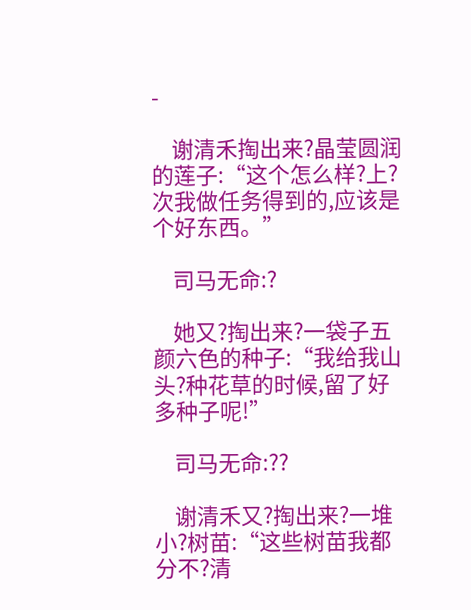-

    谢清禾掏出来?晶莹圆润的莲子:“这个怎么样?上?次我做任务得到的,应该是个好东西。”

    司马无命:?

    她又?掏出来?一袋子五颜六色的种子:“我给我山头?种花草的时候,留了好多种子呢!”

    司马无命:??

    谢清禾又?掏出来?一堆小?树苗:“这些树苗我都分不?清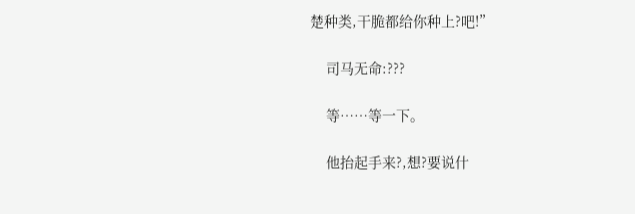楚种类,干脆都给你种上?吧!”

    司马无命:???

    等……等一下。

    他抬起手来?,想?要说什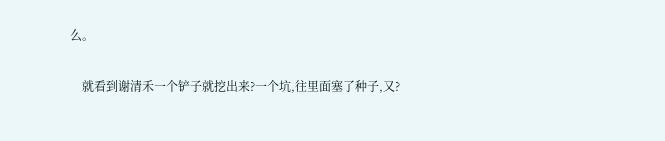么。

    就看到谢清禾一个铲子就挖出来?一个坑,往里面塞了种子,又?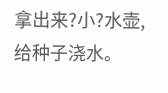拿出来?小?水壶,给种子浇水。